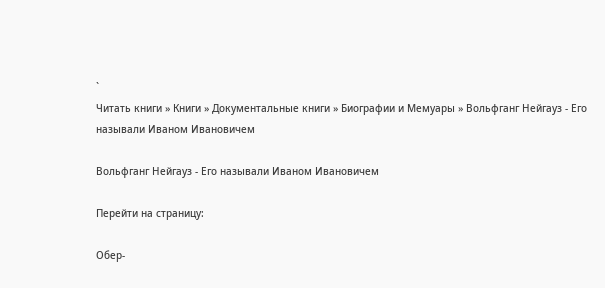`
Читать книги » Книги » Документальные книги » Биографии и Мемуары » Вольфганг Нейгауз - Его называли Иваном Ивановичем

Вольфганг Нейгауз - Его называли Иваном Ивановичем

Перейти на страницу:

Обер-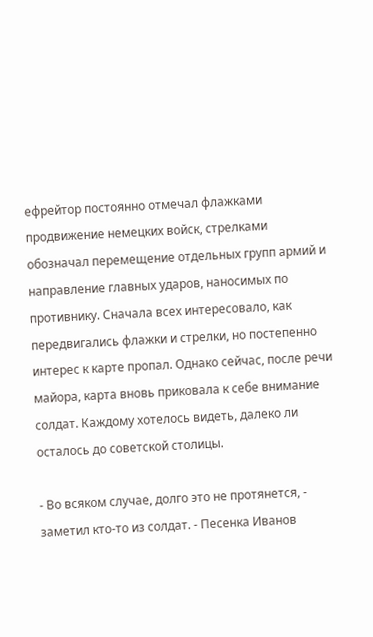ефрейтор постоянно отмечал флажками продвижение немецких войск, стрелками обозначал перемещение отдельных групп армий и направление главных ударов, наносимых по противнику. Сначала всех интересовало, как передвигались флажки и стрелки, но постепенно интерес к карте пропал. Однако сейчас, после речи майора, карта вновь приковала к себе внимание солдат. Каждому хотелось видеть, далеко ли осталось до советской столицы.

- Во всяком случае, долго это не протянется, - заметил кто-то из солдат. - Песенка Иванов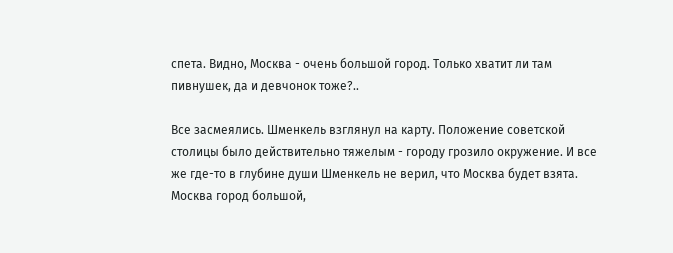спета. Видно, Москва - очень большой город. Только хватит ли там пивнушек, да и девчонок тоже?..

Все засмеялись. Шменкель взглянул на карту. Положение советской столицы было действительно тяжелым - городу грозило окружение. И все же где-то в глубине души Шменкель не верил, что Москва будет взята. Москва город большой,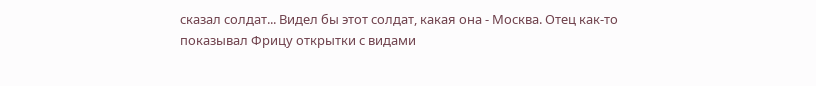сказал солдат... Видел бы этот солдат, какая она - Москва. Отец как-то показывал Фрицу открытки с видами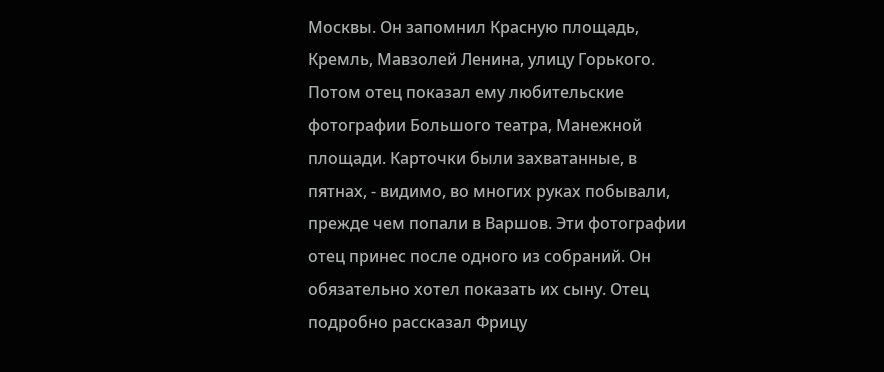Москвы. Он запомнил Красную площадь, Кремль, Мавзолей Ленина, улицу Горького. Потом отец показал ему любительские фотографии Большого театра, Манежной площади. Карточки были захватанные, в пятнах, - видимо, во многих руках побывали, прежде чем попали в Варшов. Эти фотографии отец принес после одного из собраний. Он обязательно хотел показать их сыну. Отец подробно рассказал Фрицу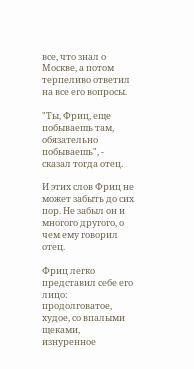все, что знал о Москве, а потом терпеливо ответил на все его вопросы.

"Ты, Фриц, еще побываешь там, обязательно побываешь", - сказал тогда отец.

И этих слов Фриц не может забыть до сих пор. Не забыл он и многого другого, о чем ему говорил отец.

Фриц легко представил себе его лицо: продолговатое, худое, со впалыми щеками, изнуренное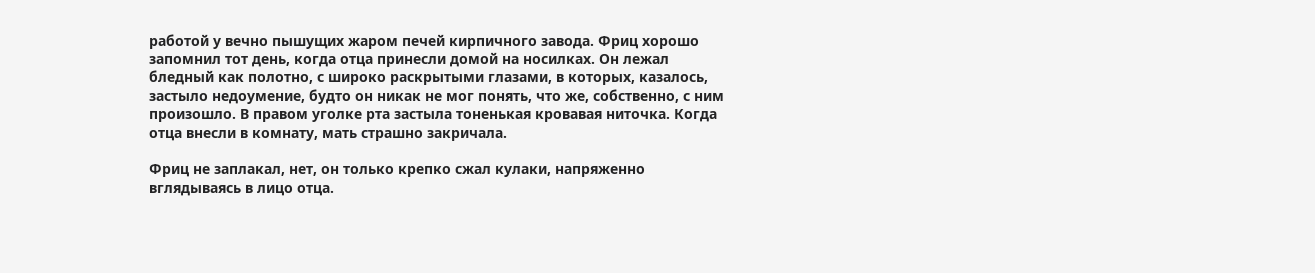работой у вечно пышущих жаром печей кирпичного завода. Фриц хорошо запомнил тот день, когда отца принесли домой на носилках. Он лежал бледный как полотно, с широко раскрытыми глазами, в которых, казалось, застыло недоумение, будто он никак не мог понять, что же, собственно, с ним произошло. В правом уголке рта застыла тоненькая кровавая ниточка. Когда отца внесли в комнату, мать страшно закричала.

Фриц не заплакал, нет, он только крепко сжал кулаки, напряженно вглядываясь в лицо отца.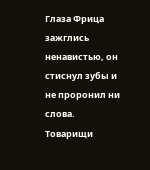Глаза Фрица зажглись ненавистью, он стиснул зубы и не проронил ни слова. Товарищи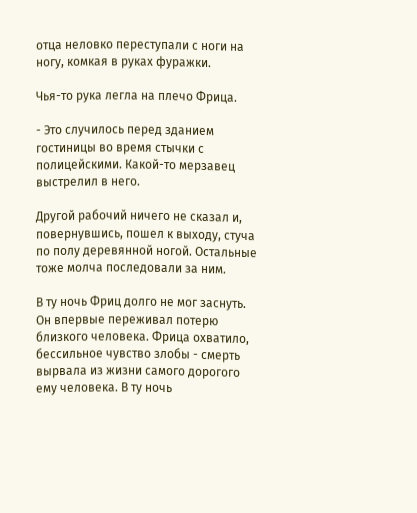отца неловко переступали с ноги на ногу, комкая в руках фуражки.

Чья-то рука легла на плечо Фрица.

- Это случилось перед зданием гостиницы во время стычки с полицейскими. Какой-то мерзавец выстрелил в него.

Другой рабочий ничего не сказал и, повернувшись, пошел к выходу, стуча по полу деревянной ногой. Остальные тоже молча последовали за ним.

В ту ночь Фриц долго не мог заснуть. Он впервые переживал потерю близкого человека. Фрица охватило, бессильное чувство злобы - смерть вырвала из жизни самого дорогого ему человека. В ту ночь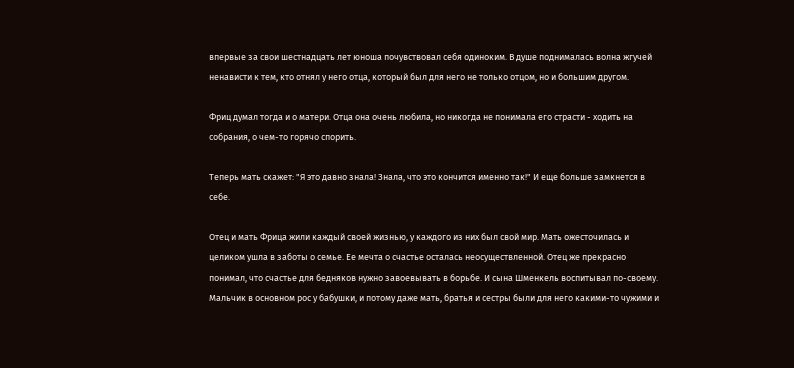впервые за свои шестнадцать лет юноша почувствовал себя одиноким. В душе поднималась волна жгучей ненависти к тем, кто отнял у него отца, который был для него не только отцом, но и большим другом.

Фриц думал тогда и о матери. Отца она очень любила, но никогда не понимала его страсти - ходить на собрания, о чем-то горячо спорить.

Теперь мать скажет: "Я это давно знала! Знала, что это кончится именно так!" И еще больше замкнется в себе.

Отец и мать Фрица жили каждый своей жизнью, у каждого из них был свой мир. Мать ожесточилась и целиком ушла в заботы о семье. Ее мечта о счастье осталась неосуществленной. Отец же прекрасно понимал, что счастье для бедняков нужно завоевывать в борьбе. И сына Шменкель воспитывал по-своему. Мальчик в основном рос у бабушки, и потому даже мать, братья и сестры были для него какими-то чужими и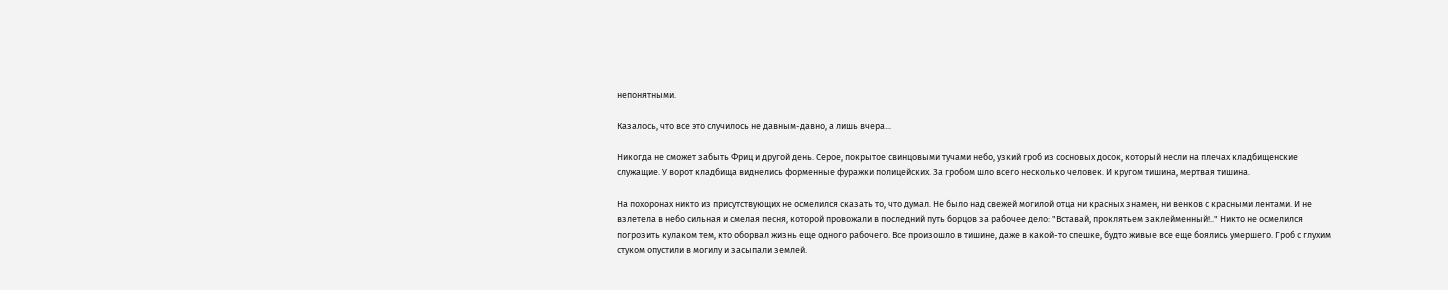непонятными.

Казалось, что все это случилось не давным-давно, а лишь вчера...

Никогда не сможет забыть Фриц и другой день. Серое, покрытое свинцовыми тучами небо, узкий гроб из сосновых досок, который несли на плечах кладбищенские служащие. У ворот кладбища виднелись форменные фуражки полицейских. За гробом шло всего несколько человек. И кругом тишина, мертвая тишина.

На похоронах никто из присутствующих не осмелился сказать то, что думал. Не было над свежей могилой отца ни красных знамен, ни венков с красными лентами. И не взлетела в небо сильная и смелая песня, которой провожали в последний путь борцов за рабочее дело: "Вставай, проклятьем заклейменный!.." Никто не осмелился погрозить кулаком тем, кто оборвал жизнь еще одного рабочего. Все произошло в тишине, даже в какой-то спешке, будто живые все еще боялись умершего. Гроб с глухим стуком опустили в могилу и засыпали землей.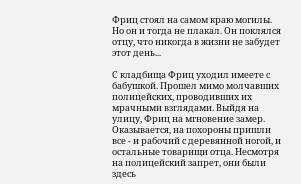Фриц стоял на самом краю могилы. Но он и тогда не плакал. Он поклялся отцу, что никогда в жизни не забудет этот день...

С кладбища Фриц уходил имеете с бабушкой. Прошел мимо молчавших полицейских, проводивших их мрачными взглядами. Выйдя на улицу, Фриц на мгновение замер. Оказывается, на похороны пришли все - и рабочий с деревянной ногой, и остальные товарищи отца. Несмотря на полицейский запрет, они были здесь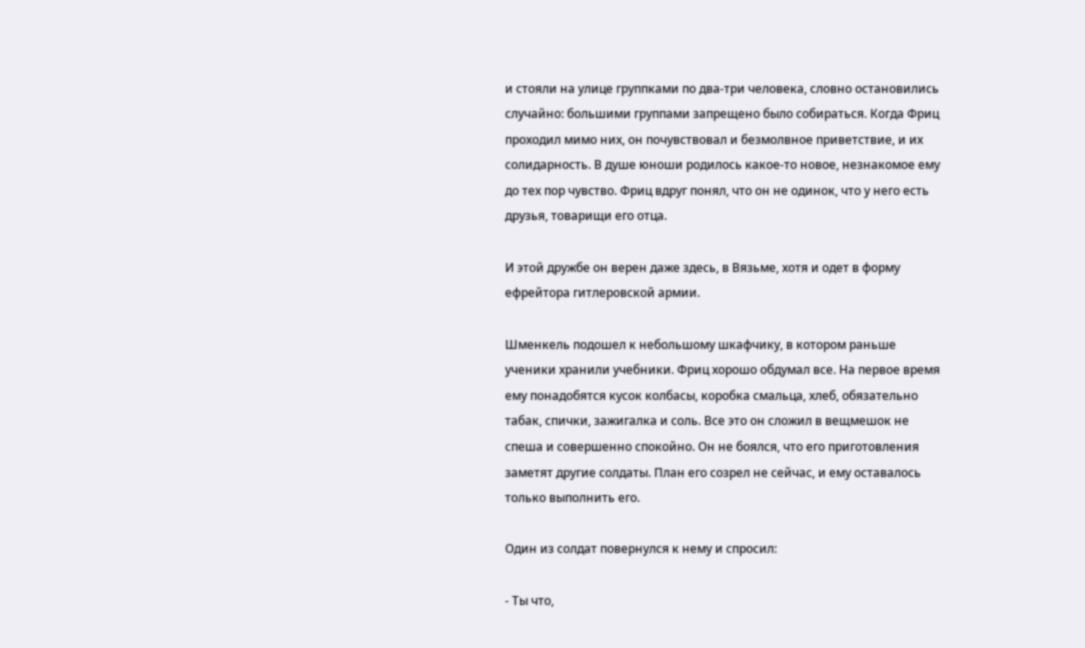и стояли на улице группками по два-три человека, словно остановились случайно: большими группами запрещено было собираться. Когда Фриц проходил мимо них, он почувствовал и безмолвное приветствие, и их солидарность. В душе юноши родилось какое-то новое, незнакомое ему до тех пор чувство. Фриц вдруг понял, что он не одинок, что у него есть друзья, товарищи его отца.

И этой дружбе он верен даже здесь, в Вязьме, хотя и одет в форму ефрейтора гитлеровской армии.

Шменкель подошел к небольшому шкафчику, в котором раньше ученики хранили учебники. Фриц хорошо обдумал все. На первое время ему понадобятся кусок колбасы, коробка смальца, хлеб, обязательно табак, спички, зажигалка и соль. Все это он сложил в вещмешок не спеша и совершенно спокойно. Он не боялся, что его приготовления заметят другие солдаты. План его созрел не сейчас, и ему оставалось только выполнить его.

Один из солдат повернулся к нему и спросил:

- Ты что,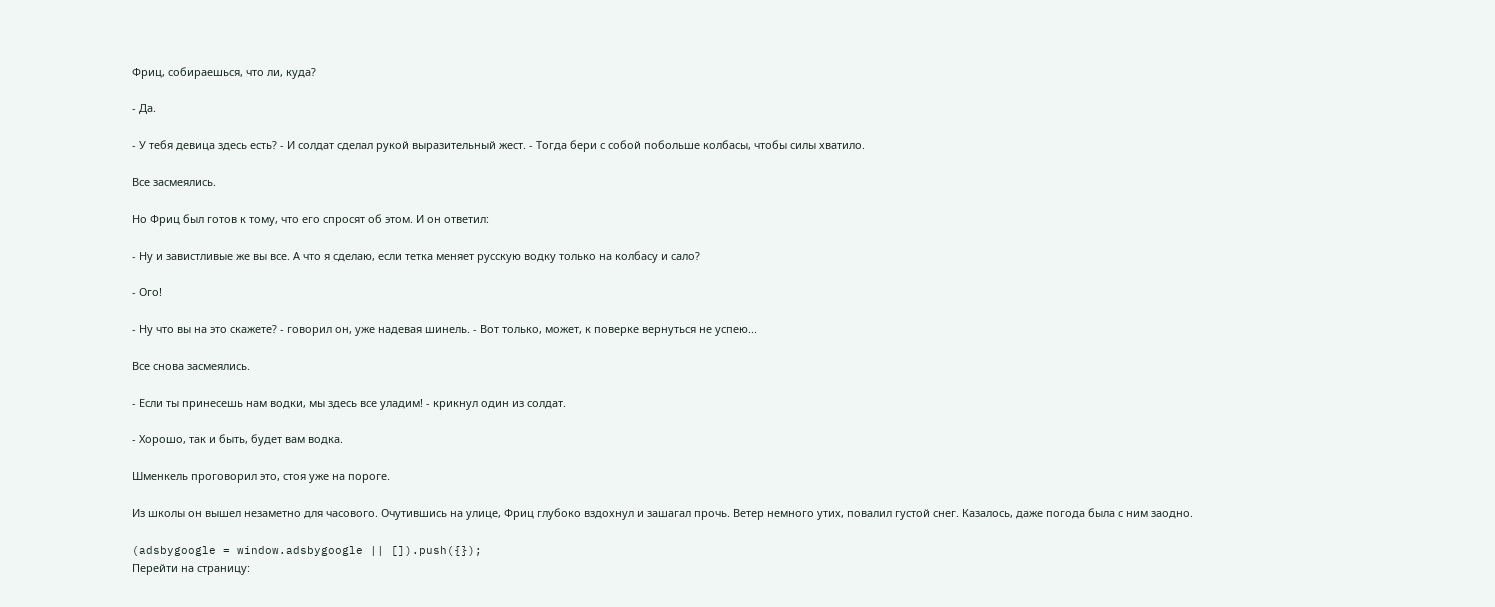Фриц, собираешься, что ли, куда?

- Да.

- У тебя девица здесь есть? - И солдат сделал рукой выразительный жест. - Тогда бери с собой побольше колбасы, чтобы силы хватило.

Все засмеялись.

Но Фриц был готов к тому, что его спросят об этом. И он ответил:

- Ну и завистливые же вы все. А что я сделаю, если тетка меняет русскую водку только на колбасу и сало?

- Ого!

- Ну что вы на это скажете? - говорил он, уже надевая шинель. - Вот только, может, к поверке вернуться не успею...

Все снова засмеялись.

- Если ты принесешь нам водки, мы здесь все уладим! - крикнул один из солдат.

- Хорошо, так и быть, будет вам водка.

Шменкель проговорил это, стоя уже на пороге.

Из школы он вышел незаметно для часового. Очутившись на улице, Фриц глубоко вздохнул и зашагал прочь. Ветер немного утих, повалил густой снег. Казалось, даже погода была с ним заодно.

(adsbygoogle = window.adsbygoogle || []).push({});
Перейти на страницу: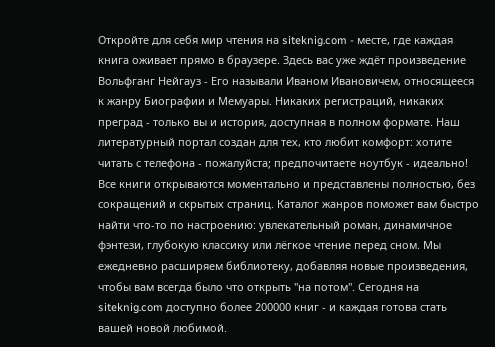Откройте для себя мир чтения на siteknig.com - месте, где каждая книга оживает прямо в браузере. Здесь вас уже ждёт произведение Вольфганг Нейгауз - Его называли Иваном Ивановичем, относящееся к жанру Биографии и Мемуары. Никаких регистраций, никаких преград - только вы и история, доступная в полном формате. Наш литературный портал создан для тех, кто любит комфорт: хотите читать с телефона - пожалуйста; предпочитаете ноутбук - идеально! Все книги открываются моментально и представлены полностью, без сокращений и скрытых страниц. Каталог жанров поможет вам быстро найти что-то по настроению: увлекательный роман, динамичное фэнтези, глубокую классику или лёгкое чтение перед сном. Мы ежедневно расширяем библиотеку, добавляя новые произведения, чтобы вам всегда было что открыть "на потом". Сегодня на siteknig.com доступно более 200000 книг - и каждая готова стать вашей новой любимой.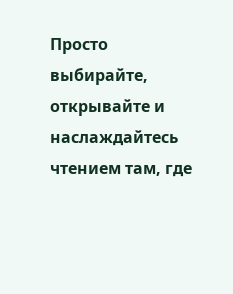Просто выбирайте, открывайте и наслаждайтесь чтением там, где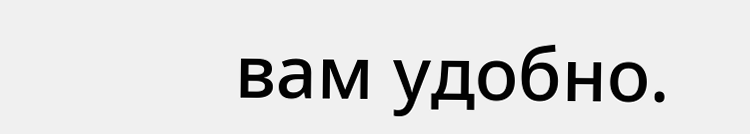вам удобно.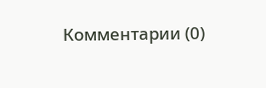Комментарии (0)